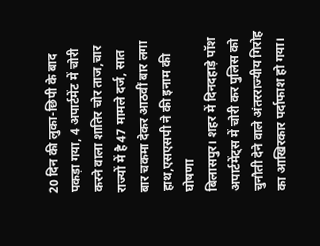20 दिन की लुका-छिपी के बाद पकड़ा गया, 4 अपार्टमेंट में चोरी करने वाला शातिर चोर ताज,चार राज्यों में है 47 मामले दर्ज, सात बार चकमा देकर आठवीं बार लगा हाथ,एसएसपी ने की इनाम की घोषणा
बिलासपुर। शहर में दिनदहाड़े पॉश अपार्टमेंट्स में चोरी कर पुलिस को चुनौती देने वाले अंतरराज्यीय गिरोह का आखिरकार पर्दाफाश हो गया।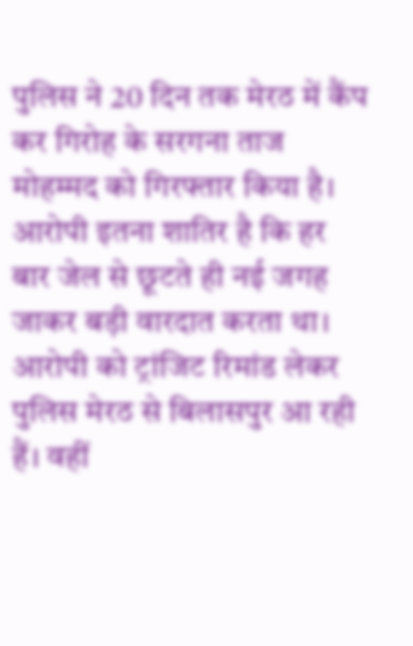पुलिस ने 20 दिन तक मेरठ में कैंप कर गिरोह के सरगना ताज मोहम्मद को गिरफ्तार किया है। आरोपी इतना शातिर है कि हर बार जेल से छूटते ही नई जगह जाकर बड़ी वारदात करता था। आरोपी को ट्रांजिट रिमांड लेकर पुलिस मेरठ से बिलासपुर आ रही हैं। वहीं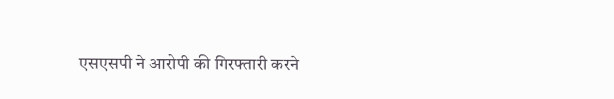एसएसपी ने आरोपी की गिरफ्तारी करने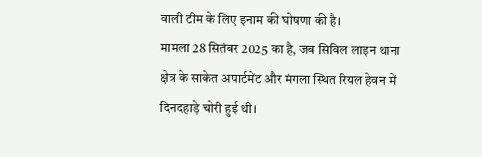वाली टीम के लिए इनाम की घोषणा की है।
मामला 28 सितंबर 2025 का है, जब सिविल लाइन थाना क्षेत्र के साकेत अपार्टमेंट और मंगला स्थित रियल हेवन में दिनदहाड़े चोरी हुई थी।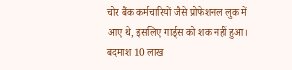चोर बैंक कर्मचारियों जैसे प्रोफेशनल लुक में आए थे, इसलिए गार्ड्स को शक नहीं हुआ। बदमाश 10 लाख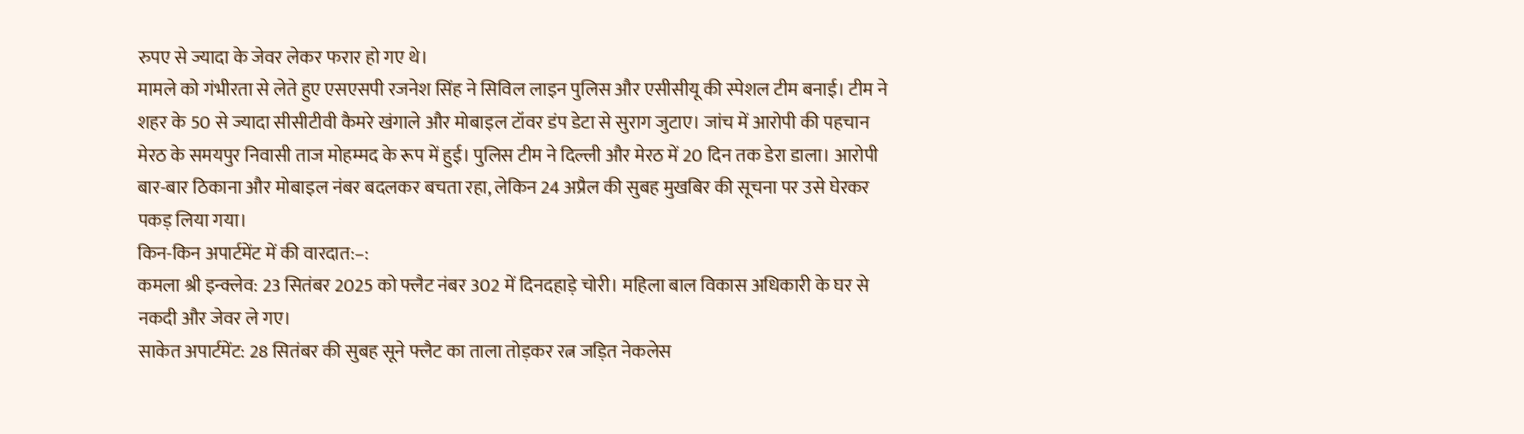रुपए से ज्यादा के जेवर लेकर फरार हो गए थे।
मामले को गंभीरता से लेते हुए एसएसपी रजनेश सिंह ने सिविल लाइन पुलिस और एसीसीयू की स्पेशल टीम बनाई। टीम ने शहर के 50 से ज्यादा सीसीटीवी कैमरे खंगाले और मोबाइल टॉवर डंप डेटा से सुराग जुटाए। जांच में आरोपी की पहचान मेरठ के समयपुर निवासी ताज मोहम्मद के रूप में हुई। पुलिस टीम ने दिल्ली और मेरठ में 20 दिन तक डेरा डाला। आरोपी बार-बार ठिकाना और मोबाइल नंबर बदलकर बचता रहा, लेकिन 24 अप्रैल की सुबह मुखबिर की सूचना पर उसे घेरकर पकड़ लिया गया।
किन-किन अपार्टमेंट में की वारदात:–:
कमला श्री इन्क्लेव: 23 सितंबर 2025 को फ्लैट नंबर 302 में दिनदहाड़े चोरी। महिला बाल विकास अधिकारी के घर से नकदी और जेवर ले गए।
साकेत अपार्टमेंट: 28 सितंबर की सुबह सूने फ्लैट का ताला तोड़कर रत्न जड़ित नेकलेस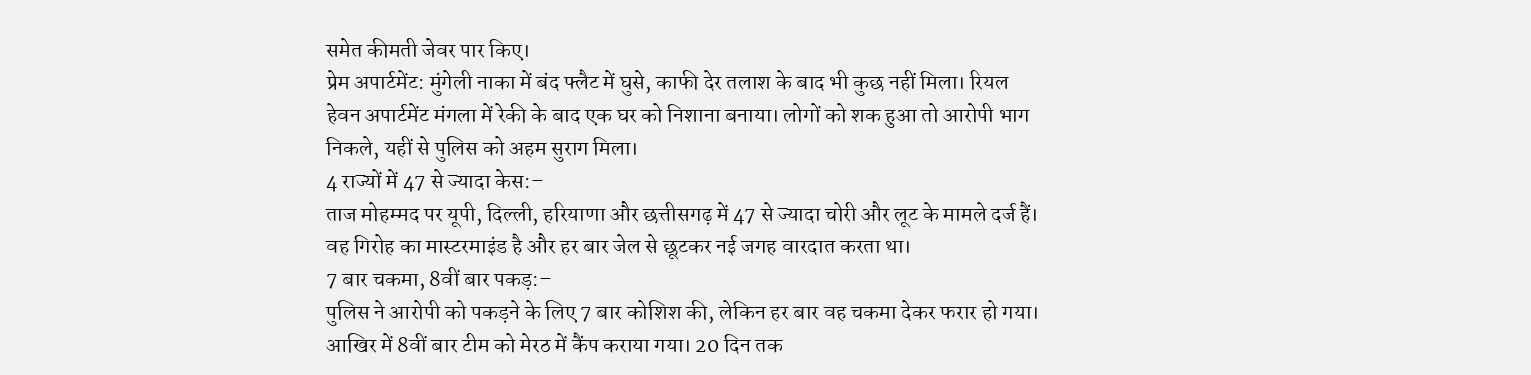समेत कीमती जेवर पार किए।
प्रेम अपार्टमेंट: मुंगेली नाका में बंद फ्लैट में घुसे, काफी देर तलाश के बाद भी कुछ नहीं मिला। रियल हेवन अपार्टमेंट मंगला में रेकी के बाद एक घर को निशाना बनाया। लोगों को शक हुआ तो आरोपी भाग निकले, यहीं से पुलिस को अहम सुराग मिला।
4 राज्यों में 47 से ज्यादा केस:–
ताज मोहम्मद पर यूपी, दिल्ली, हरियाणा और छत्तीसगढ़ में 47 से ज्यादा चोरी और लूट के मामले दर्ज हैं। वह गिरोह का मास्टरमाइंड है और हर बार जेल से छूटकर नई जगह वारदात करता था।
7 बार चकमा, 8वीं बार पकड़:–
पुलिस ने आरोपी को पकड़ने के लिए 7 बार कोशिश की, लेकिन हर बार वह चकमा देकर फरार हो गया। आखिर में 8वीं बार टीम को मेरठ में कैंप कराया गया। 20 दिन तक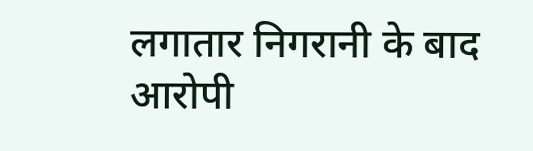लगातार निगरानी के बाद आरोपी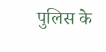पुलिस के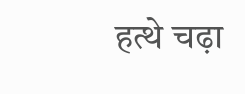हत्थे चढ़ा